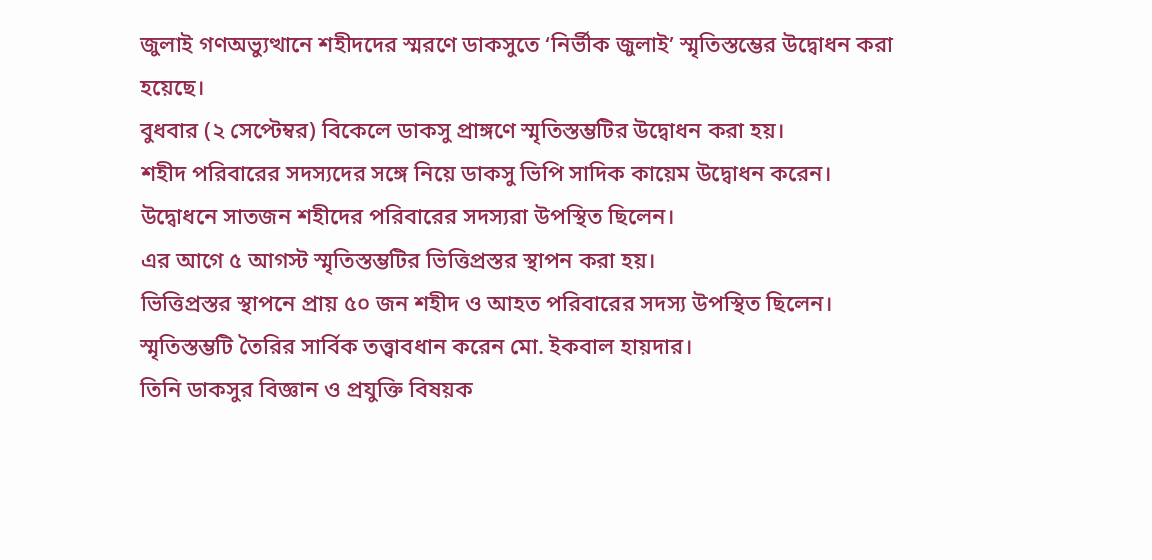জুলাই গণঅভ্যুত্থানে শহীদদের স্মরণে ডাকসুতে ‘নির্ভীক জুলাই’ স্মৃতিস্তম্ভের উদ্বোধন করা হয়েছে।
বুধবার (২ সেপ্টেম্বর) বিকেলে ডাকসু প্রাঙ্গণে স্মৃতিস্তম্ভটির উদ্বোধন করা হয়।
শহীদ পরিবারের সদস্যদের সঙ্গে নিয়ে ডাকসু ভিপি সাদিক কায়েম উদ্বোধন করেন।
উদ্বোধনে সাতজন শহীদের পরিবারের সদস্যরা উপস্থিত ছিলেন।
এর আগে ৫ আগস্ট স্মৃতিস্তম্ভটির ভিত্তিপ্রস্তর স্থাপন করা হয়।
ভিত্তিপ্রস্তর স্থাপনে প্রায় ৫০ জন শহীদ ও আহত পরিবারের সদস্য উপস্থিত ছিলেন।
স্মৃতিস্তম্ভটি তৈরির সার্বিক তত্ত্বাবধান করেন মো. ইকবাল হায়দার।
তিনি ডাকসুর বিজ্ঞান ও প্রযুক্তি বিষয়ক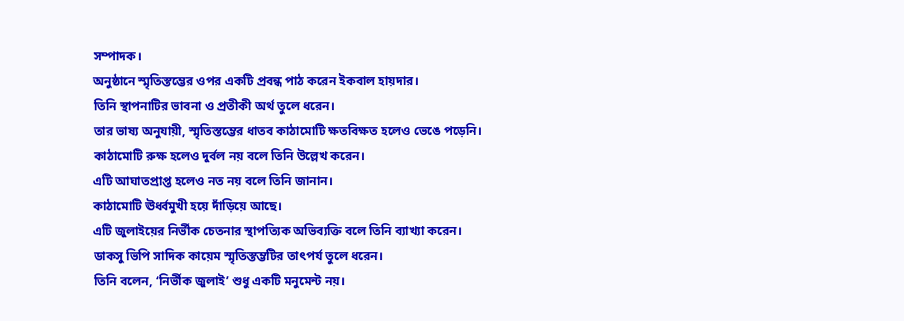সম্পাদক।
অনুষ্ঠানে স্মৃতিস্তম্ভের ওপর একটি প্রবন্ধ পাঠ করেন ইকবাল হায়দার।
তিনি স্থাপনাটির ভাবনা ও প্রতীকী অর্থ তুলে ধরেন।
তার ভাষ্য অনুযায়ী, স্মৃতিস্তম্ভের ধাতব কাঠামোটি ক্ষতবিক্ষত হলেও ভেঙে পড়েনি।
কাঠামোটি রুক্ষ হলেও দুর্বল নয় বলে তিনি উল্লেখ করেন।
এটি আঘাতপ্রাপ্ত হলেও নত নয় বলে তিনি জানান।
কাঠামোটি ঊর্ধ্বমুখী হয়ে দাঁড়িয়ে আছে।
এটি জুলাইয়ের নির্ভীক চেতনার স্থাপত্যিক অভিব্যক্তি বলে তিনি ব্যাখ্যা করেন।
ডাকসু ভিপি সাদিক কায়েম স্মৃতিস্তম্ভটির তাৎপর্য তুলে ধরেন।
তিনি বলেন, ‘নির্ভীক জুলাই’ শুধু একটি মনুমেন্ট নয়।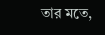তার মতে,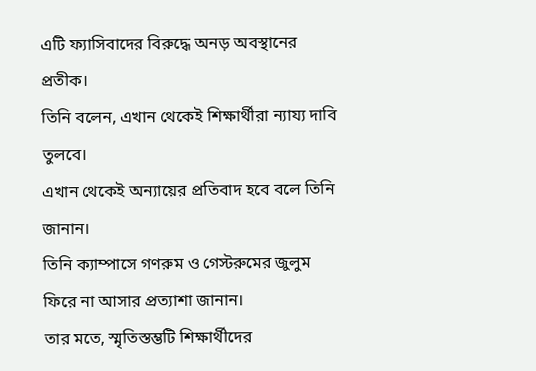এটি ফ্যাসিবাদের বিরুদ্ধে অনড় অবস্থানের প্রতীক।
তিনি বলেন, এখান থেকেই শিক্ষার্থীরা ন্যায্য দাবি তুলবে।
এখান থেকেই অন্যায়ের প্রতিবাদ হবে বলে তিনি জানান।
তিনি ক্যাম্পাসে গণরুম ও গেস্টরুমের জুলুম ফিরে না আসার প্রত্যাশা জানান।
তার মতে, স্মৃতিস্তম্ভটি শিক্ষার্থীদের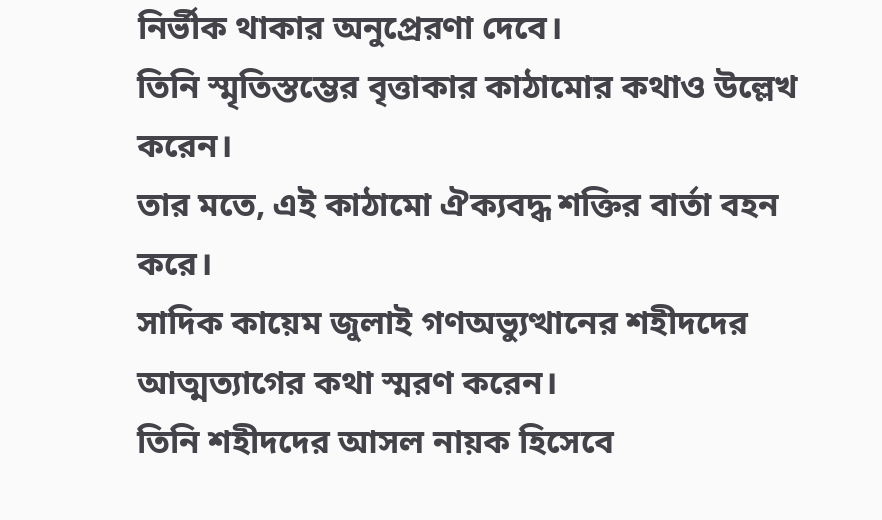নির্ভীক থাকার অনুপ্রেরণা দেবে।
তিনি স্মৃতিস্তম্ভের বৃত্তাকার কাঠামোর কথাও উল্লেখ করেন।
তার মতে, এই কাঠামো ঐক্যবদ্ধ শক্তির বার্তা বহন করে।
সাদিক কায়েম জুলাই গণঅভ্যুত্থানের শহীদদের আত্মত্যাগের কথা স্মরণ করেন।
তিনি শহীদদের আসল নায়ক হিসেবে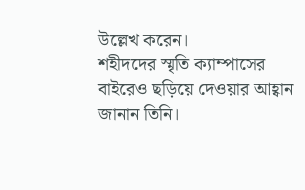উল্লেখ করেন।
শহীদদের স্মৃতি ক্যাম্পাসের বাইরেও ছড়িয়ে দেওয়ার আহ্বান জানান তিনি।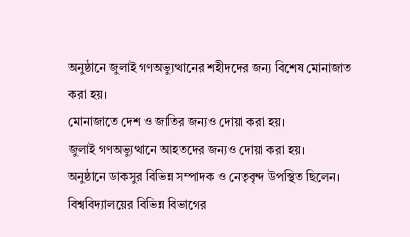অনুষ্ঠানে জুলাই গণঅভ্যুত্থানের শহীদদের জন্য বিশেষ মোনাজাত করা হয়।
মোনাজাতে দেশ ও জাতির জন্যও দোয়া করা হয়।
জুলাই গণঅভ্যুত্থানে আহতদের জন্যও দোয়া করা হয়।
অনুষ্ঠানে ডাকসুর বিভিন্ন সম্পাদক ও নেতৃবৃন্দ উপস্থিত ছিলেন।
বিশ্ববিদ্যালয়ের বিভিন্ন বিভাগের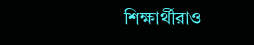শিক্ষার্থীরাও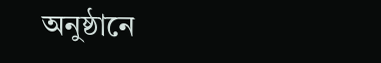অনুষ্ঠানে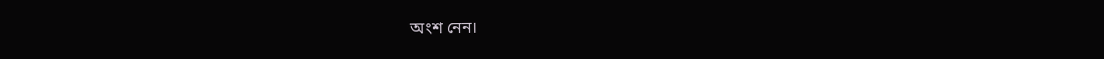অংশ নেন।